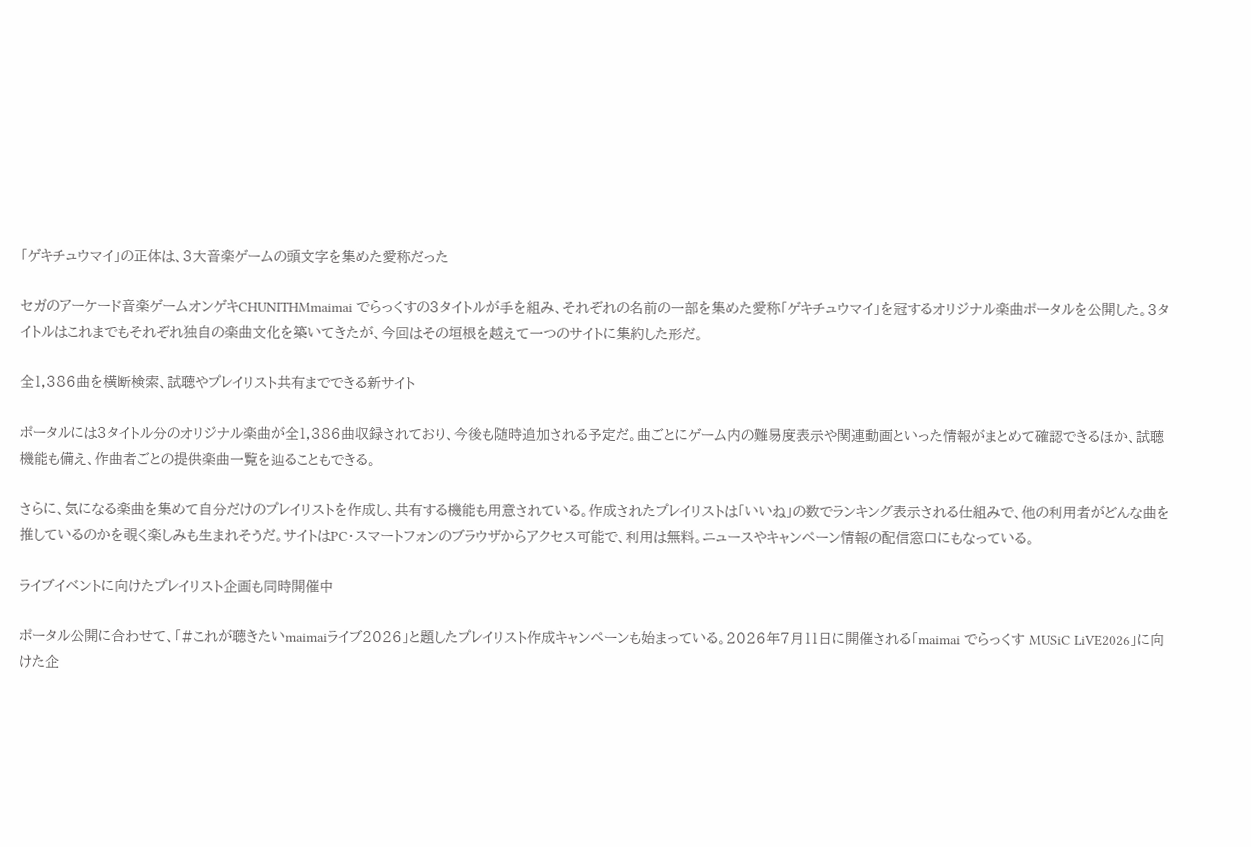「ゲキチュウマイ」の正体は、3大音楽ゲームの頭文字を集めた愛称だった

セガのアーケード音楽ゲームオンゲキCHUNITHMmaimai でらっくすの3タイトルが手を組み、それぞれの名前の一部を集めた愛称「ゲキチュウマイ」を冠するオリジナル楽曲ポータルを公開した。3タイトルはこれまでもそれぞれ独自の楽曲文化を築いてきたが、今回はその垣根を越えて一つのサイトに集約した形だ。

全1,386曲を横断検索、試聴やプレイリスト共有までできる新サイト

ポータルには3タイトル分のオリジナル楽曲が全1,386曲収録されており、今後も随時追加される予定だ。曲ごとにゲーム内の難易度表示や関連動画といった情報がまとめて確認できるほか、試聴機能も備え、作曲者ごとの提供楽曲一覧を辿ることもできる。

さらに、気になる楽曲を集めて自分だけのプレイリストを作成し、共有する機能も用意されている。作成されたプレイリストは「いいね」の数でランキング表示される仕組みで、他の利用者がどんな曲を推しているのかを覗く楽しみも生まれそうだ。サイトはPC・スマートフォンのブラウザからアクセス可能で、利用は無料。ニュースやキャンペーン情報の配信窓口にもなっている。

ライブイベントに向けたプレイリスト企画も同時開催中

ポータル公開に合わせて、「#これが聴きたいmaimaiライブ2026」と題したプレイリスト作成キャンペーンも始まっている。2026年7月11日に開催される「maimai でらっくす MUSiC LiVE2026」に向けた企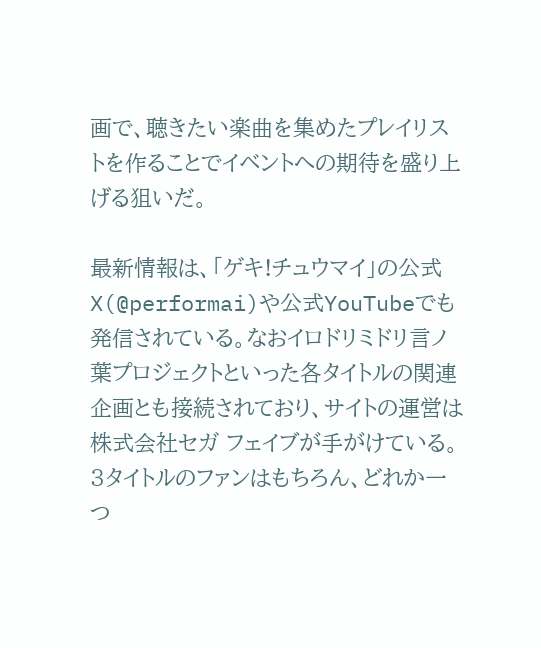画で、聴きたい楽曲を集めたプレイリストを作ることでイベントへの期待を盛り上げる狙いだ。

最新情報は、「ゲキ!チュウマイ」の公式X(@performai)や公式YouTubeでも発信されている。なおイロドリミドリ言ノ葉プロジェクトといった各タイトルの関連企画とも接続されており、サイトの運営は株式会社セガ フェイブが手がけている。3タイトルのファンはもちろん、どれか一つ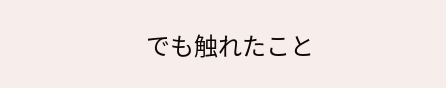でも触れたこと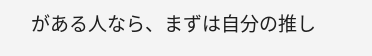がある人なら、まずは自分の推し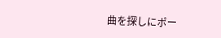曲を探しにポー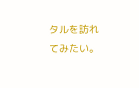タルを訪れてみたい。